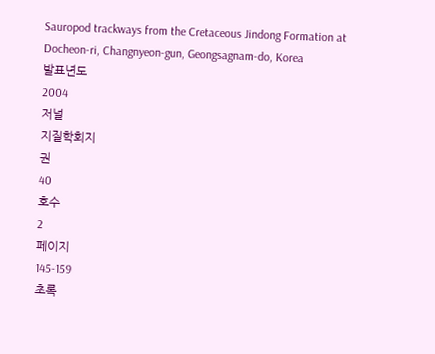Sauropod trackways from the Cretaceous Jindong Formation at Docheon-ri, Changnyeon-gun, Geongsagnam-do, Korea
발표년도
2004
저널
지질학회지
권
40
호수
2
페이지
145-159
초록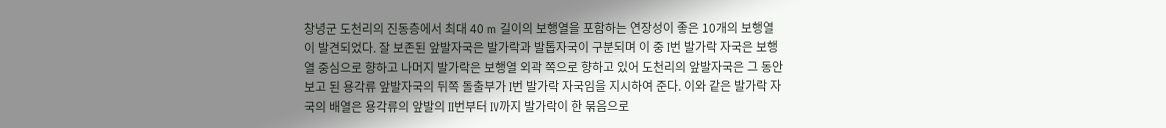창녕군 도천리의 진동층에서 최대 40 m 길이의 보행열을 포함하는 연장성이 좋은 10개의 보행열
이 발견되었다. 잘 보존된 앞발자국은 발가락과 발톱자국이 구분되며 이 중 I번 발가락 자국은 보행
열 중심으로 향하고 나머지 발가락은 보행열 외곽 쪽으로 향하고 있어 도천리의 앞발자국은 그 동안
보고 된 용각류 앞발자국의 뒤쪽 돌출부가 I번 발가락 자국임을 지시하여 준다. 이와 같은 발가락 자
국의 배열은 용각류의 앞발의 II번부터 IV까지 발가락이 한 묶음으로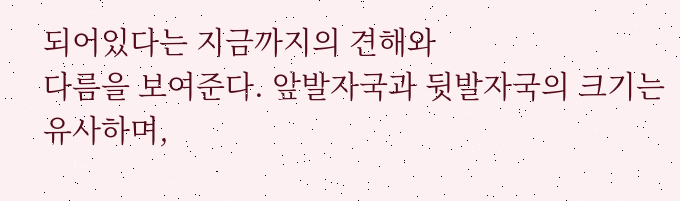되어있다는 지금까지의 견해와
다름을 보여준다. 앞발자국과 뒷발자국의 크기는 유사하며,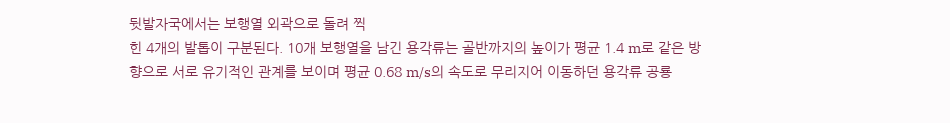뒷발자국에서는 보행열 외곽으로 돌려 찍
힌 4개의 발톱이 구분된다. 10개 보행열을 남긴 용각류는 골반까지의 높이가 평균 1.4 m로 같은 방
향으로 서로 유기적인 관계를 보이며 평균 0.68 m/s의 속도로 무리지어 이동하던 용각류 공룡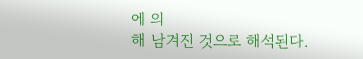에 의
해 남겨진 것으로 해석된다.